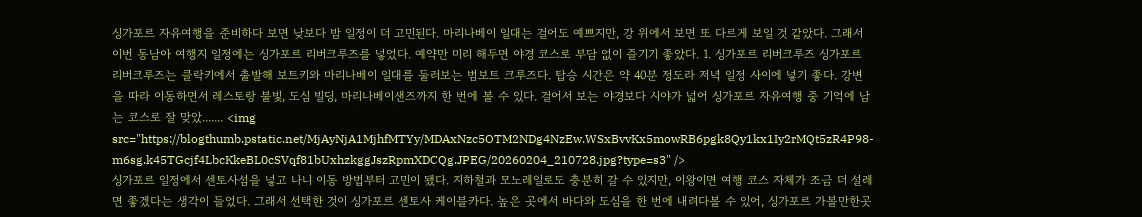싱가포르 자유여행을 준비하다 보면 낮보다 밤 일정이 더 고민된다. 마리나베이 일대는 걸어도 예쁘지만, 강 위에서 보면 또 다르게 보일 것 같았다. 그래서 이번 동남아 여행지 일정에는 싱가포르 리버크루즈를 넣었다. 예약만 미리 해두면 야경 코스로 부담 없이 즐기기 좋았다. 1. 싱가포르 리버크루즈 싱가포르 리버크루즈는 클락키에서 출발해 보트키와 마리나베이 일대를 둘러보는 범보트 크루즈다. 탑승 시간은 약 40분 정도라 저녁 일정 사이에 넣기 좋다. 강변을 따라 이동하면서 레스토랑 불빛, 도심 빌딩, 마리나베이샌즈까지 한 번에 볼 수 있다. 걸어서 보는 야경보다 시야가 넓어 싱가포르 자유여행 중 기억에 남는 코스로 잘 맞았....... <img src="https://blogthumb.pstatic.net/MjAyNjA1MjhfMTYy/MDAxNzc5OTM2NDg4NzEw.WSxBvvKx5mowRB6pgk8Qy1kx1Iy2rMQt5zR4P98-m6sg.k45TGcjf4LbcKkeBL0cSVqf81bUxhzkggJszRpmXDCQg.JPEG/20260204_210728.jpg?type=s3" />
싱가포르 일정에서 센토사섬을 넣고 나니 이동 방법부터 고민이 됐다. 지하철과 모노레일로도 충분히 갈 수 있지만, 이왕이면 여행 코스 자체가 조금 더 설레면 좋겠다는 생각이 들었다. 그래서 선택한 것이 싱가포르 센토사 케이블카다. 높은 곳에서 바다와 도심을 한 번에 내려다볼 수 있어, 싱가포르 가볼만한곳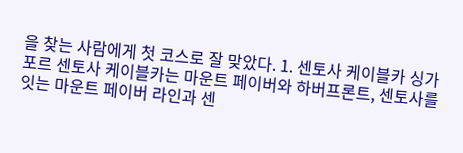을 찾는 사람에게 첫 코스로 잘 맞았다. 1. 센토사 케이블카 싱가포르 센토사 케이블카는 마운트 페이버와 하버프론트, 센토사를 잇는 마운트 페이버 라인과 센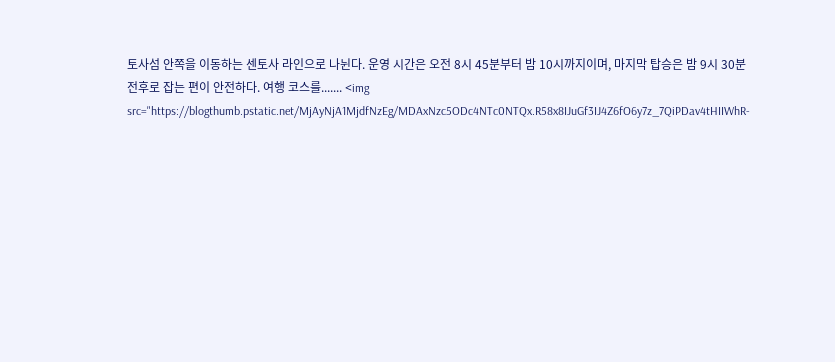토사섬 안쪽을 이동하는 센토사 라인으로 나뉜다. 운영 시간은 오전 8시 45분부터 밤 10시까지이며, 마지막 탑승은 밤 9시 30분 전후로 잡는 편이 안전하다. 여행 코스를....... <img src="https://blogthumb.pstatic.net/MjAyNjA1MjdfNzEg/MDAxNzc5ODc4NTc0NTQx.R58x8IJuGf3IJ4Z6fO6y7z_7QiPDav4tHIIWhR-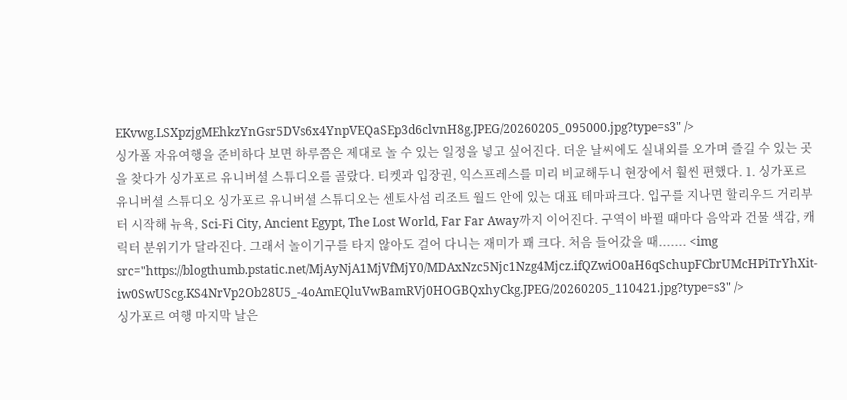EKvwg.LSXpzjgMEhkzYnGsr5DVs6x4YnpVEQaSEp3d6clvnH8g.JPEG/20260205_095000.jpg?type=s3" />
싱가폴 자유여행을 준비하다 보면 하루쯤은 제대로 놀 수 있는 일정을 넣고 싶어진다. 더운 날씨에도 실내외를 오가며 즐길 수 있는 곳을 찾다가 싱가포르 유니버셜 스튜디오를 골랐다. 티켓과 입장권, 익스프레스를 미리 비교해두니 현장에서 훨씬 편했다. 1. 싱가포르 유니버셜 스튜디오 싱가포르 유니버셜 스튜디오는 센토사섬 리조트 월드 안에 있는 대표 테마파크다. 입구를 지나면 할리우드 거리부터 시작해 뉴욕, Sci-Fi City, Ancient Egypt, The Lost World, Far Far Away까지 이어진다. 구역이 바뀔 때마다 음악과 건물 색감, 캐릭터 분위기가 달라진다. 그래서 놀이기구를 타지 않아도 걸어 다니는 재미가 꽤 크다. 처음 들어갔을 때....... <img src="https://blogthumb.pstatic.net/MjAyNjA1MjVfMjY0/MDAxNzc5Njc1Nzg4Mjcz.ifQZwiO0aH6qSchupFCbrUMcHPiTrYhXit-iw0SwUScg.KS4NrVp2Ob28U5_-4oAmEQluVwBamRVj0HOGBQxhyCkg.JPEG/20260205_110421.jpg?type=s3" />
싱가포르 여행 마지막 날은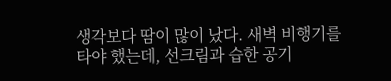생각보다 땀이 많이 났다. 새벽 비행기를 타야 했는데, 선크림과 습한 공기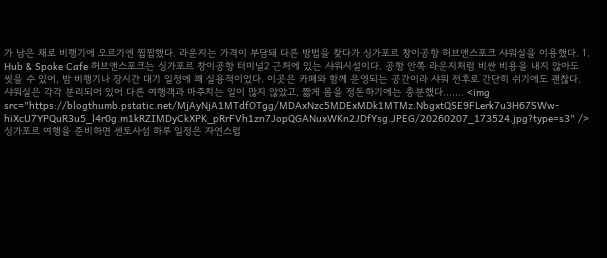가 남은 채로 비행기에 오르기엔 찝찝했다. 라운지는 가격이 부담돼 다른 방법을 찾다가 싱가포르 창이공항 허브앤스포크 샤워실을 이용했다. 1. Hub & Spoke Cafe 허브앤스포크는 싱가포르 창이공항 터미널2 근처에 있는 샤워시설이다. 공항 안쪽 라운지처럼 비싼 비용을 내지 않아도 씻을 수 있어, 밤 비행기나 장시간 대기 일정에 꽤 실용적이었다. 이곳은 카페와 함께 운영되는 공간이라 샤워 전후로 간단히 쉬기에도 괜찮다. 샤워실은 각각 분리되어 있어 다른 여행객과 마주치는 일이 많지 않았고, 짧게 몸을 정돈하기에는 충분했다....... <img src="https://blogthumb.pstatic.net/MjAyNjA1MTdfOTgg/MDAxNzc5MDExMDk1MTMz.NbgxtQSE9FLerk7u3H67SWw-hiXcU7YPQuR3u5_l4r0g.m1kRZIMDyCkXPK_pRrFVh1zn7JopQGANuxWKn2JDfYsg.JPEG/20260207_173524.jpg?type=s3" />
싱가포르 여행을 준비하면 센토사섬 하루 일정은 자연스럽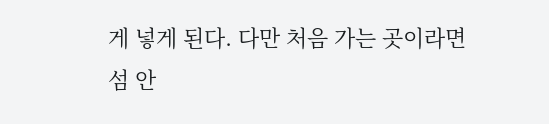게 넣게 된다. 다만 처음 가는 곳이라면 섬 안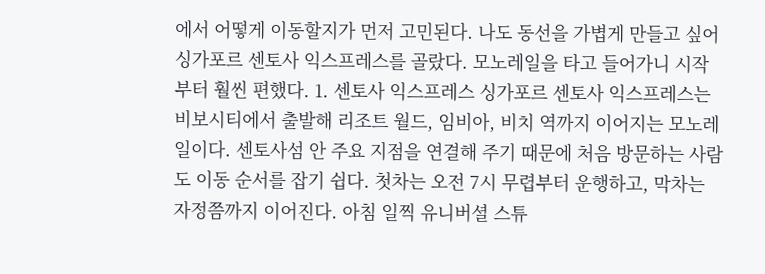에서 어떻게 이동할지가 먼저 고민된다. 나도 동선을 가볍게 만들고 싶어 싱가포르 센토사 익스프레스를 골랐다. 모노레일을 타고 들어가니 시작부터 훨씬 편했다. 1. 센토사 익스프레스 싱가포르 센토사 익스프레스는 비보시티에서 출발해 리조트 월드, 임비아, 비치 역까지 이어지는 모노레일이다. 센토사섬 안 주요 지점을 연결해 주기 때문에 처음 방문하는 사람도 이동 순서를 잡기 쉽다. 첫차는 오전 7시 무렵부터 운행하고, 막차는 자정쯤까지 이어진다. 아침 일찍 유니버셜 스튜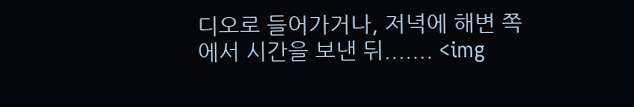디오로 들어가거나, 저녁에 해변 쪽에서 시간을 보낸 뒤....... <img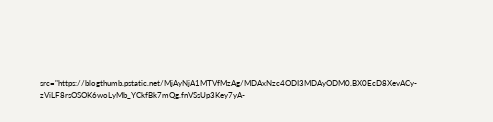src="https://blogthumb.pstatic.net/MjAyNjA1MTVfMzAg/MDAxNzc4ODI3MDAyODM0.BX0EcD8XevACy-zViLF8rsOSOK6woLyMb_YCkfBk7mQg.fnVSsUp3Key7yA-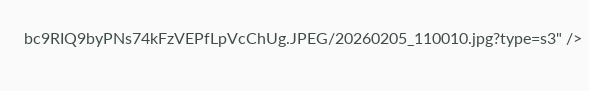bc9RIQ9byPNs74kFzVEPfLpVcChUg.JPEG/20260205_110010.jpg?type=s3" />